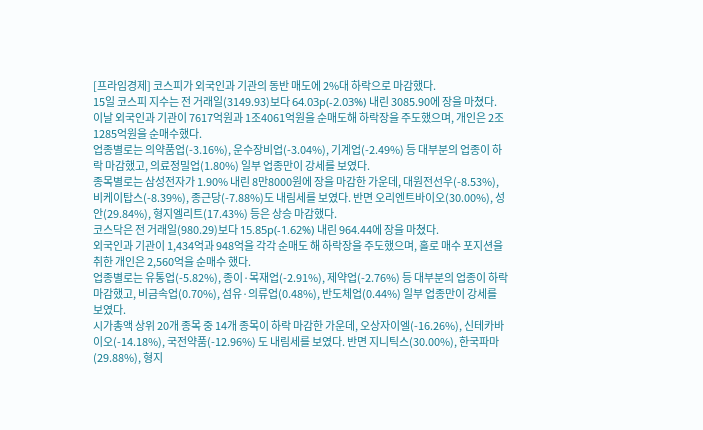[프라임경제] 코스피가 외국인과 기관의 동반 매도에 2%대 하락으로 마감했다.
15일 코스피 지수는 전 거래일(3149.93)보다 64.03p(-2.03%) 내린 3085.90에 장을 마쳤다.
이날 외국인과 기관이 7617억원과 1조4061억원을 순매도해 하락장을 주도했으며, 개인은 2조1285억원을 순매수했다.
업종별로는 의약품업(-3.16%), 운수장비업(-3.04%), 기계업(-2.49%) 등 대부분의 업종이 하락 마감했고, 의료정밀업(1.80%) 일부 업종만이 강세를 보였다.
종목별로는 삼성전자가 1.90% 내린 8만8000원에 장을 마감한 가운데, 대원전선우(-8.53%), 비케이탑스(-8.39%), 종근당(-7.88%)도 내림세를 보였다. 반면 오리엔트바이오(30.00%), 성안(29.84%), 형지엘리트(17.43%) 등은 상승 마감했다.
코스닥은 전 거래일(980.29)보다 15.85p(-1.62%) 내린 964.44에 장을 마쳤다.
외국인과 기관이 1,434억과 948억을 각각 순매도 해 하락장을 주도했으며, 홀로 매수 포지션을 취한 개인은 2,560억을 순매수 했다.
업종별로는 유통업(-5.82%), 종이·목재업(-2.91%), 제약업(-2.76%) 등 대부분의 업종이 하락 마감했고, 비금속업(0.70%), 섬유·의류업(0.48%), 반도체업(0.44%) 일부 업종만이 강세를 보였다.
시가총액 상위 20개 종목 중 14개 종목이 하락 마감한 가운데, 오상자이엘(-16.26%), 신테카바이오(-14.18%), 국전약품(-12.96%) 도 내림세를 보였다. 반면 지니틱스(30.00%), 한국파마(29.88%), 형지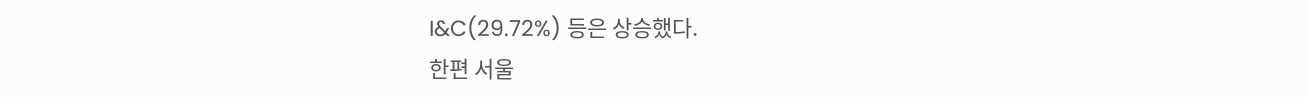I&C(29.72%) 등은 상승했다.
한편 서울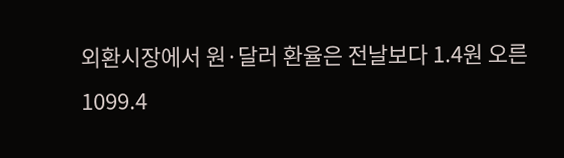외환시장에서 원·달러 환율은 전날보다 1.4원 오른 1099.4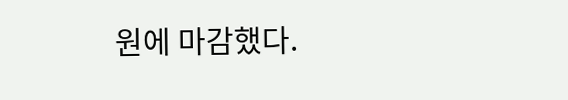원에 마감했다.